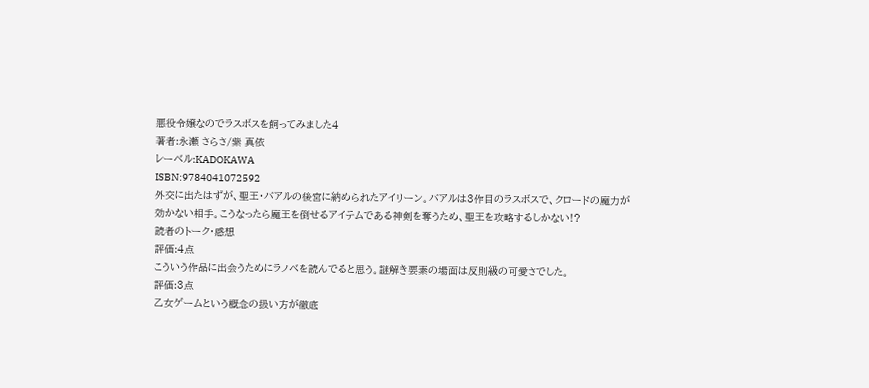悪役令嬢なのでラスボスを飼ってみました4
著者:永瀬 さらさ/紫 真依
レーベル:KADOKAWA
ISBN:9784041072592
外交に出たはずが、聖王・バアルの後宮に納められたアイリーン。バアルは3作目のラスボスで、クロードの魔力が効かない相手。こうなったら魔王を倒せるアイテムである神剣を奪うため、聖王を攻略するしかない!?
読者のトーク・感想
評価:4点
こういう作品に出会うためにラノベを読んでると思う。謎解き要素の場面は反則級の可愛さでした。
評価:3点
乙女ゲームという概念の扱い方が徹底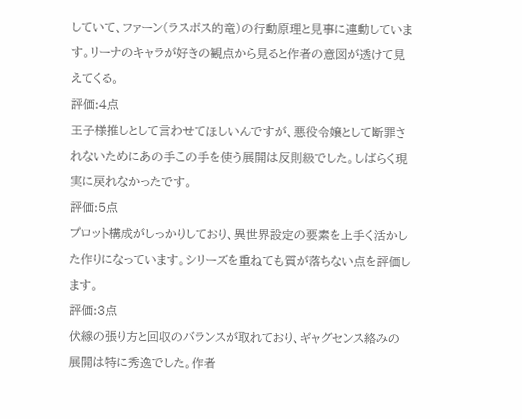していて、ファーン(ラスボス的竜)の行動原理と見事に連動しています。リーナのキャラが好きの観点から見ると作者の意図が透けて見えてくる。
評価:4点
王子様推しとして言わせてほしいんですが、悪役令嬢として断罪されないためにあの手この手を使う展開は反則級でした。しばらく現実に戻れなかったです。
評価:5点
プロット構成がしっかりしており、異世界設定の要素を上手く活かした作りになっています。シリーズを重ねても質が落ちない点を評価します。
評価:3点
伏線の張り方と回収のバランスが取れており、ギャグセンス絡みの展開は特に秀逸でした。作者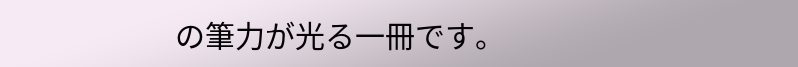の筆力が光る一冊です。